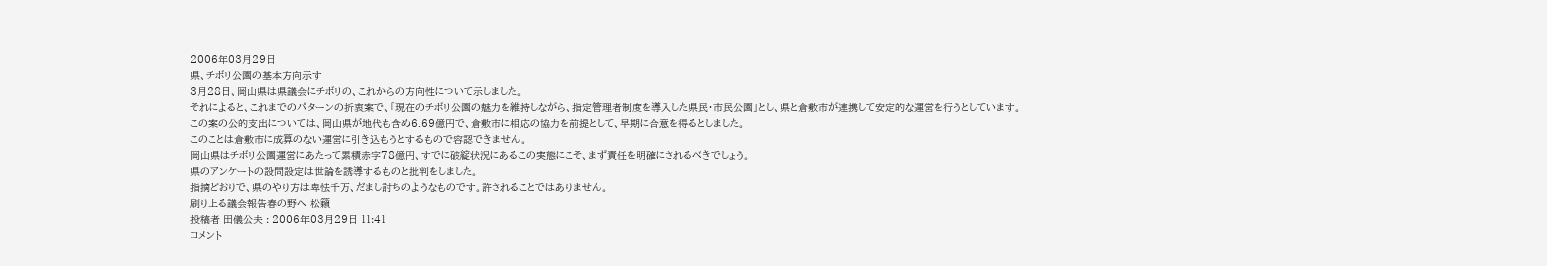2006年03月29日
県、チボリ公園の基本方向示す
3月28日、岡山県は県議会にチボリの、これからの方向性について示しました。
それによると、これまでのパターンの折衷案で、「現在のチボリ公園の魅力を維持しながら、指定管理者制度を導入した県民・市民公園」とし、県と倉敷市が連携して安定的な運営を行うとしています。
この案の公的支出については、岡山県が地代も含め6.69億円で、倉敷市に相応の協力を前提として、早期に合意を得るとしました。
このことは倉敷市に成算のない運営に引き込もうとするもので容認できません。
岡山県はチボリ公園運営にあたって累積赤字78億円、すでに破綻状況にあるこの実態にこそ、まず責任を明確にされるべきでしょう。
県のアンケートの設問設定は世論を誘導するものと批判をしました。
指摘どおりで、県のやり方は卑怯千万、だまし討ちのようなものです。許されることではありません。
刷り上る議会報告春の野へ 松籟
投稿者 田儀公夫 : 2006年03月29日 11:41
コメント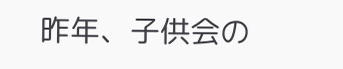昨年、子供会の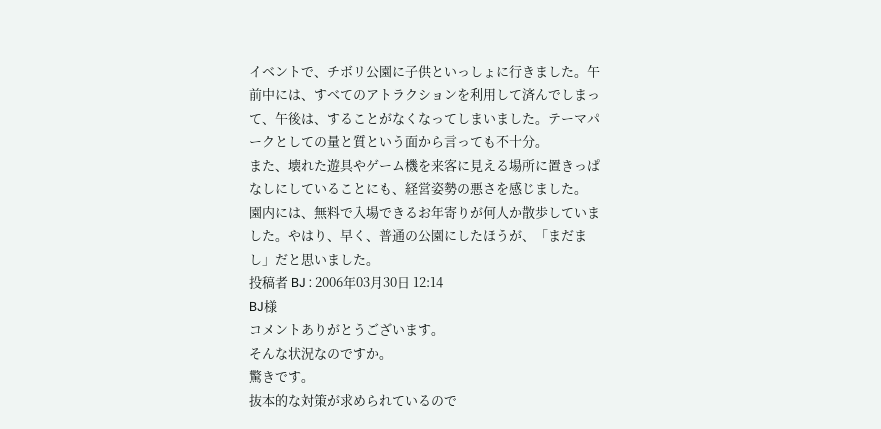イベントで、チボリ公園に子供といっしょに行きました。午前中には、すべてのアトラクションを利用して済んでしまって、午後は、することがなくなってしまいました。テーマパークとしての量と質という面から言っても不十分。
また、壊れた遊具やゲーム機を来客に見える場所に置きっぱなしにしていることにも、経営姿勢の悪さを感じました。
園内には、無料で入場できるお年寄りが何人か散歩していました。やはり、早く、普通の公園にしたほうが、「まだまし」だと思いました。
投稿者 BJ : 2006年03月30日 12:14
BJ様
コメントありがとうございます。
そんな状況なのですか。
驚きです。
抜本的な対策が求められているので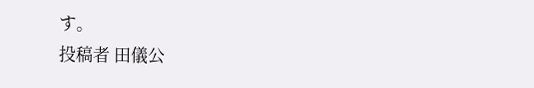す。
投稿者 田儀公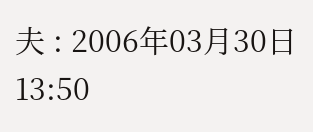夫 : 2006年03月30日 13:50